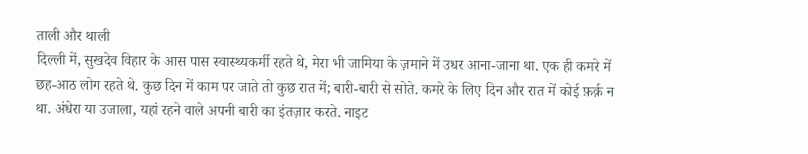ताली और थाली
दिल्ली में, सुखदेव विहार के आस पास स्वास्थ्यकर्मी रहते थे, मेरा भी जामिया के ज़माने में उधर आना-जाना था. एक ही कमरे में छह-आठ लोग रहते थे. कुछ दिन में काम पर जाते तो कुछ रात में; बारी-बारी से सोते. कमरे के लिए दिन और रात में कोई फ़र्क़ न था. अंधेरा या उजाला, यहां रहने वाले अपनी बारी का इंतज़ार करते. नाइट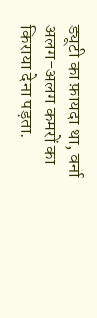ड्यूटी का फ़ायदा था, वर्ना अलग-अलग कमरों का किराया देना पड़ता.